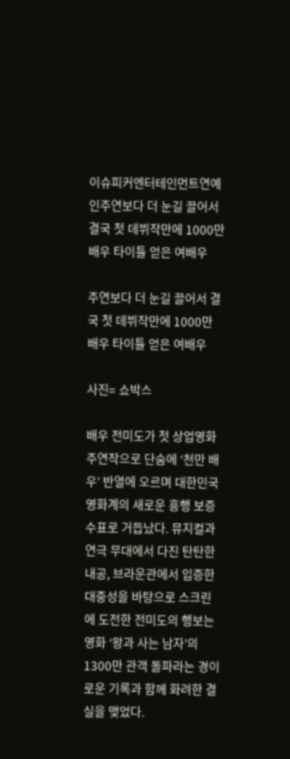이슈피커엔터테인먼트연예인주연보다 더 눈길 끌어서 결국 첫 데뷔작만에 1000만 배우 타이틀 얻은 여배우

주연보다 더 눈길 끌어서 결국 첫 데뷔작만에 1000만 배우 타이틀 얻은 여배우

사진= 쇼박스

배우 전미도가 첫 상업영화 주연작으로 단숨에 ‘천만 배우’ 반열에 오르며 대한민국 영화계의 새로운 흥행 보증수표로 거듭났다. 뮤지컬과 연극 무대에서 다진 탄탄한 내공, 브라운관에서 입증한 대중성을 바탕으로 스크린에 도전한 전미도의 행보는 영화 ‘왕과 사는 남자’의 1300만 관객 돌파라는 경이로운 기록과 함께 화려한 결실을 맺었다.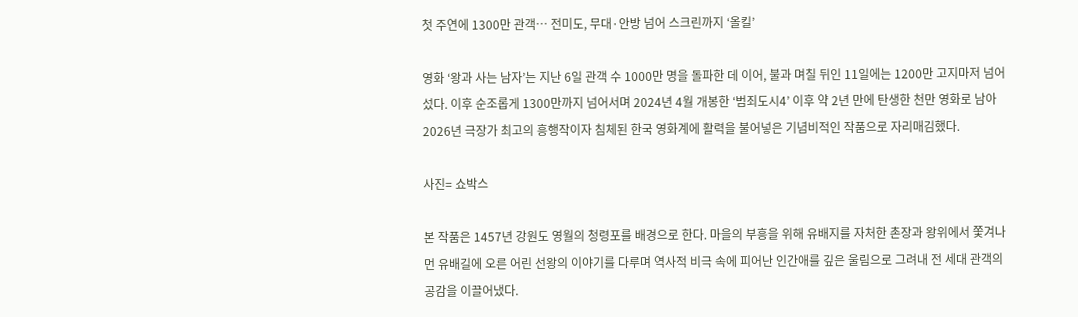첫 주연에 1300만 관객… 전미도, 무대·안방 넘어 스크린까지 ‘올킬’

영화 ‘왕과 사는 남자’는 지난 6일 관객 수 1000만 명을 돌파한 데 이어, 불과 며칠 뒤인 11일에는 1200만 고지마저 넘어섰다. 이후 순조롭게 1300만까지 넘어서며 2024년 4월 개봉한 ‘범죄도시4’ 이후 약 2년 만에 탄생한 천만 영화로 남아 2026년 극장가 최고의 흥행작이자 침체된 한국 영화계에 활력을 불어넣은 기념비적인 작품으로 자리매김했다.

사진= 쇼박스

본 작품은 1457년 강원도 영월의 청령포를 배경으로 한다. 마을의 부흥을 위해 유배지를 자처한 촌장과 왕위에서 쫓겨나 먼 유배길에 오른 어린 선왕의 이야기를 다루며 역사적 비극 속에 피어난 인간애를 깊은 울림으로 그려내 전 세대 관객의 공감을 이끌어냈다.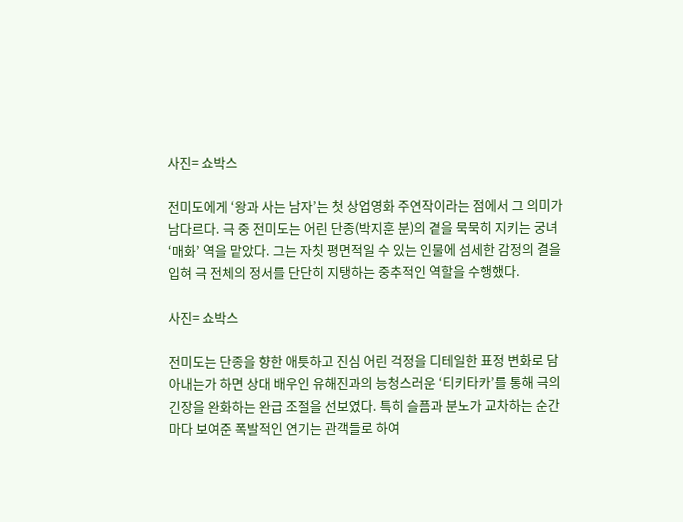사진= 쇼박스

전미도에게 ‘왕과 사는 남자’는 첫 상업영화 주연작이라는 점에서 그 의미가 남다르다. 극 중 전미도는 어린 단종(박지훈 분)의 곁을 묵묵히 지키는 궁녀 ‘매화’ 역을 맡았다. 그는 자칫 평면적일 수 있는 인물에 섬세한 감정의 결을 입혀 극 전체의 정서를 단단히 지탱하는 중추적인 역할을 수행했다.

사진= 쇼박스

전미도는 단종을 향한 애틋하고 진심 어린 걱정을 디테일한 표정 변화로 담아내는가 하면 상대 배우인 유해진과의 능청스러운 ‘티키타카’를 통해 극의 긴장을 완화하는 완급 조절을 선보였다. 특히 슬픔과 분노가 교차하는 순간마다 보여준 폭발적인 연기는 관객들로 하여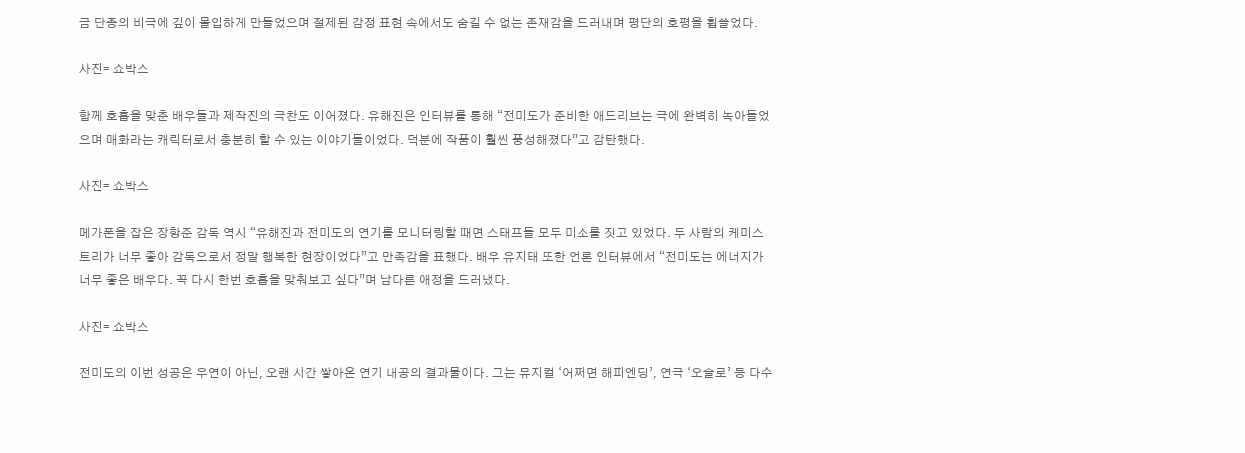금 단종의 비극에 깊이 몰입하게 만들었으며 절제된 감정 표현 속에서도 숨길 수 없는 존재감을 드러내며 평단의 호평을 휩쓸었다.

사진= 쇼박스

함께 호흡을 맞춘 배우들과 제작진의 극찬도 이어졌다. 유해진은 인터뷰를 통해 “전미도가 준비한 애드리브는 극에 완벽히 녹아들었으며 매화라는 캐릭터로서 충분히 할 수 있는 이야기들이었다. 덕분에 작품이 훨씬 풍성해졌다”고 감탄했다.

사진= 쇼박스

메가폰을 잡은 장항준 감독 역시 “유해진과 전미도의 연기를 모니터링할 때면 스태프들 모두 미소를 짓고 있었다. 두 사람의 케미스트리가 너무 좋아 감독으로서 정말 행복한 현장이었다”고 만족감을 표했다. 배우 유지태 또한 언론 인터뷰에서 “전미도는 에너지가 너무 좋은 배우다. 꼭 다시 한번 호흡을 맞춰보고 싶다”며 남다른 애정을 드러냈다.

사진= 쇼박스

전미도의 이번 성공은 우연이 아닌, 오랜 시간 쌓아온 연기 내공의 결과물이다. 그는 뮤지컬 ‘어쩌면 해피엔딩’, 연극 ‘오슬로’ 등 다수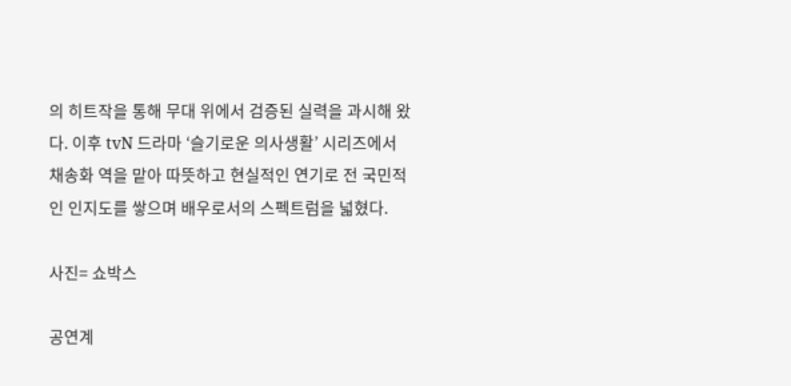의 히트작을 통해 무대 위에서 검증된 실력을 과시해 왔다. 이후 tvN 드라마 ‘슬기로운 의사생활’ 시리즈에서 채송화 역을 맡아 따뜻하고 현실적인 연기로 전 국민적인 인지도를 쌓으며 배우로서의 스펙트럼을 넓혔다.

사진= 쇼박스

공연계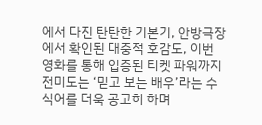에서 다진 탄탄한 기본기, 안방극장에서 확인된 대중적 호감도, 이번 영화를 통해 입증된 티켓 파워까지 전미도는 ‘믿고 보는 배우’라는 수식어를 더욱 공고히 하며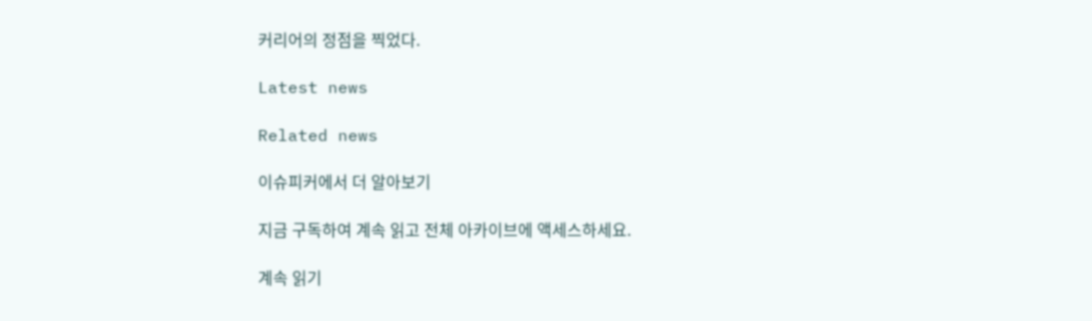커리어의 정점을 찍었다.

Latest news

Related news

이슈피커에서 더 알아보기

지금 구독하여 계속 읽고 전체 아카이브에 액세스하세요.

계속 읽기